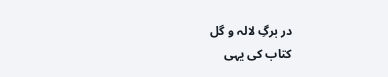در برگِ لالہ و گل
کتاب کی یہی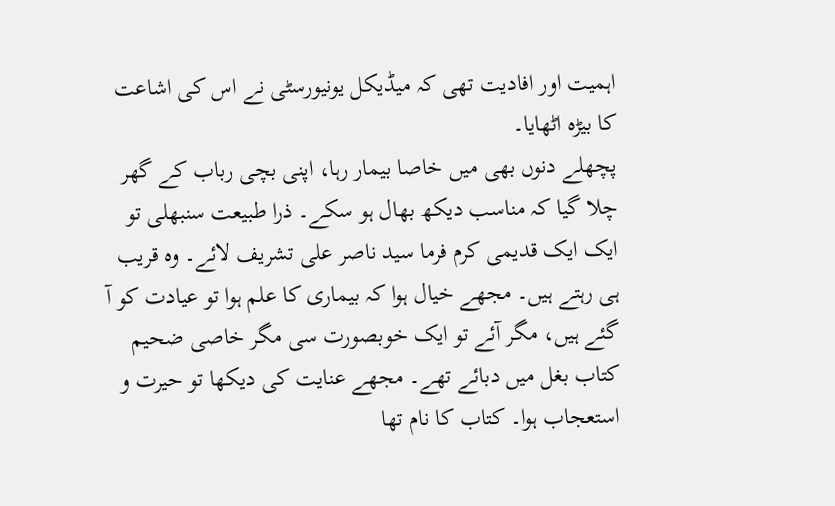اہمیت اور افادیت تھی کہ میڈیکل یونیورسٹی نے اس کی اشاعت کا بیڑہ اٹھایا۔
پچھلے دنوں بھی میں خاصا بیمار رہا، اپنی بچی رباب کے گھر چلا گیا کہ مناسب دیکھ بھال ہو سکے۔ ذرا طبیعت سنبھلی تو ایک ایک قدیمی کرم فرما سید ناصر علی تشریف لائے۔ وہ قریب ہی رہتے ہیں۔ مجھے خیال ہوا کہ بیماری کا علم ہوا تو عیادت کو آ گئے ہیں، مگر آئے تو ایک خوبصورت سی مگر خاصی ضحیم کتاب بغل میں دبائے تھے۔ مجھے عنایت کی دیکھا تو حیرت و استعجاب ہوا۔ کتاب کا نام تھا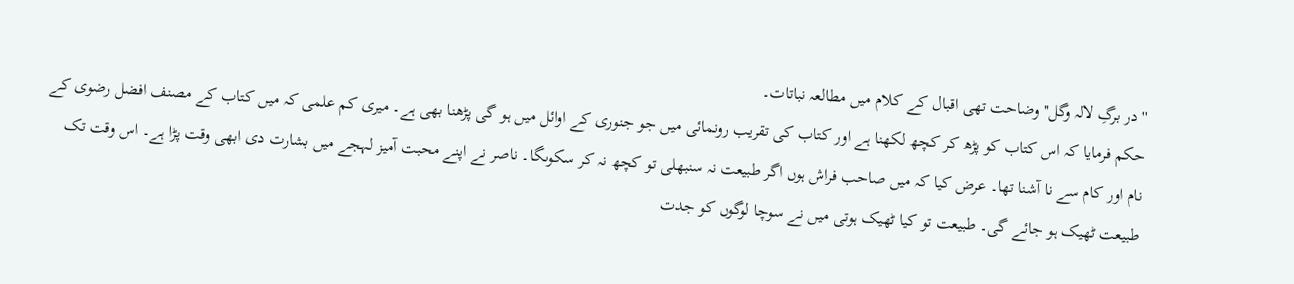''در برگِ لالہ وگل'' وضاحت تھی اقبال کے کلام میں مطالعہ نباتات۔
حکم فرمایا کہ اس کتاب کو پڑھ کر کچھ لکھنا ہے اور کتاب کی تقریب رونمائی میں جو جنوری کے اوائل میں ہو گی پڑھنا بھی ہے۔ میری کم علمی کہ میں کتاب کے مصنف افضل رضوی کے نام اور کام سے نا آشنا تھا۔ عرض کیا کہ میں صاحب فراش ہوں اگر طبیعت نہ سنبھلی تو کچھ نہ کر سکوںگا۔ ناصر نے اپنے محبت آمیز لہجے میں بشارت دی ابھی وقت پڑا ہے۔ اس وقت تک طبیعت ٹھیک ہو جائے گی۔ طبیعت تو کیا ٹھیک ہوتی میں نے سوچا لوگوں کو جدت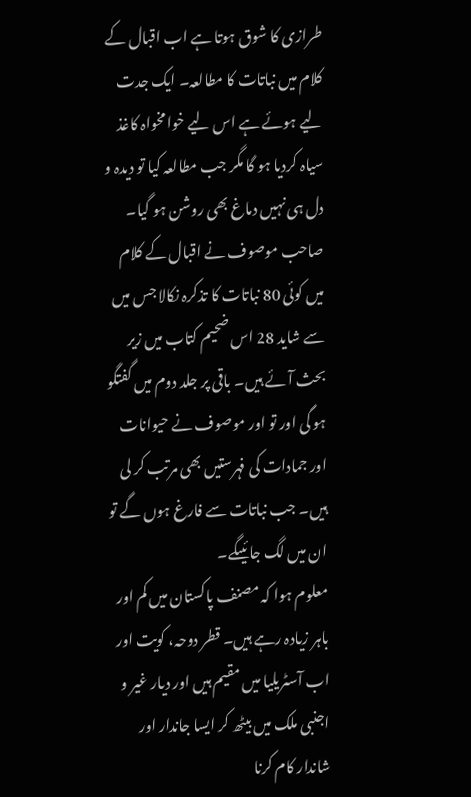طرازی کا شوق ہوتا ہے اب اقبال کے کلام میں نباتات کا مطالعہ۔ ایک جدت لیے ہوئے ہے اس لیے خوامخواہ کاغذ سیاہ کردیا ہو گا مگر جب مطالعہ کیا تو دیدہ و دل ہی نہیں دماغ بھی روشن ہو گیا۔
صاحب موصوف نے اقبال کے کلام میں کوئی 80 نباتات کا تذکرہ نکالا جس میں سے شاید 28 اس ضحیم کتاب میں زیر بحث آئے ہیں۔ باقی پر جلد دوم میں گفتگو ہو گی اور تو اور موصوف نے حیوانات اور جمادات کی فہرستیں بھی مرتب کر لی ہیں۔ جب نباتات سے فارغ ہوں گے تو ان میں لگ جائیںگے۔
معلوم ہوا کہ مصنف پاکستان میں کم اور باہر زیادہ رہے ہیں۔ قطر دوحہ، کویت اور اب آسٹریلیا میں مقیم ہیں اور دیار غیر و اجنبی ملک میں بیٹھ کر ایسا جاندار اور شاندار کام کرنا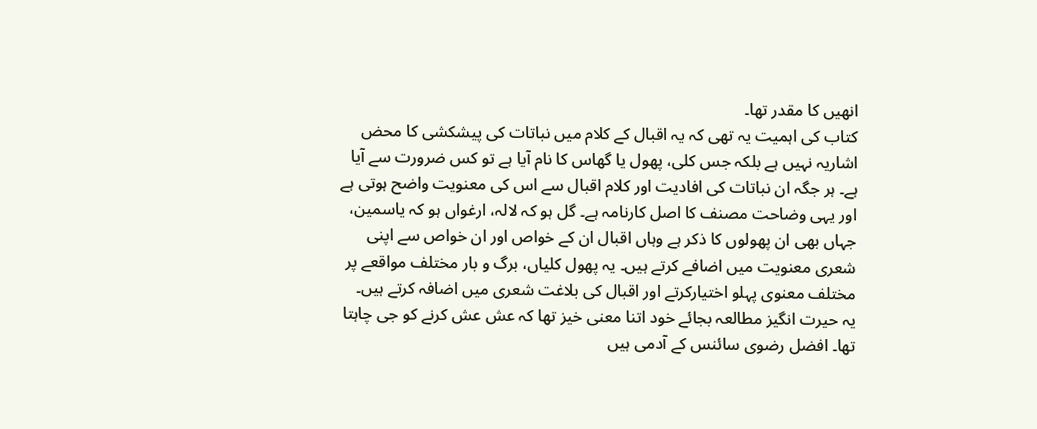انھیں کا مقدر تھا۔
کتاب کی اہمیت یہ تھی کہ یہ اقبال کے کلام میں نباتات کی پیشکشی کا محض اشاریہ نہیں ہے بلکہ جس کلی، پھول یا گھاس کا نام آیا ہے تو کس ضرورت سے آیا ہے۔ ہر جگہ ان نباتات کی افادیت اور کلام اقبال سے اس کی معنویت واضح ہوتی ہے اور یہی وضاحت مصنف کا اصل کارنامہ ہے۔ گل ہو کہ لالہ، ارغواں ہو کہ یاسمین، جہاں بھی ان پھولوں کا ذکر ہے وہاں اقبال ان کے خواص اور ان خواص سے اپنی شعری معنویت میں اضافے کرتے ہیں۔ یہ پھول کلیاں، برگ و بار مختلف مواقعے پر مختلف معنوی پہلو اختیارکرتے اور اقبال کی بلاغت شعری میں اضافہ کرتے ہیں۔
یہ حیرت انگیز مطالعہ بجائے خود اتنا معنی خیز تھا کہ عش عش کرنے کو جی چاہتا تھا۔ افضل رضوی سائنس کے آدمی ہیں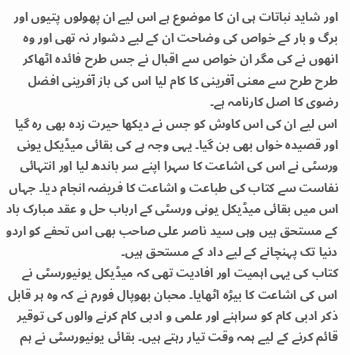اور شاید نباتات ہی ان کا موضوع ہے اس لیے ان پھولوں پتیوں اور برگ و بار کے خواص کی وضاحت ان کے لیے دشوار نہ تھی اور وہ انھوں نے کی مگر ان خواص سے اقبال نے جس طرح فائدہ اٹھاکر طرح طرح سے معنی آفرینی کا کام لیا اس کی باز آفرینی افضل رضوی کا اصل کارنامہ ہے۔
اس لیے ان کی اس کاوش کو جس نے دیکھا حیرت زدہ بھی رہ گیا اور قصیدہ خواں بھی بن گیا۔ یہی وجہ ہے کی بقائی میڈیکل یونی ورسٹی نے اس کی اشاعت کا سہرا اپنے سر باندھ لیا اور انتہائی نفاست سے کتاب کی طباعت و اشاعت کا فریضہ انجام دیا۔ جہاں اس میں بقائی میڈیکل یونی ورسٹی کے ارباب حل و عقد مبارک باد کے مستحق ہیں وہی سید ناصر علی صاحب بھی اس تحفے کو اردو دنیا تک پہنچانے کے لیے داد کے مستحق ہیں۔
کتاب کی یہی اہمیت اور افادیت تھی کہ میڈیکل یونیورسٹی نے اس کی اشاعت کا بیڑہ اٹھایا۔ محبان بھوپال فورم نے کہ وہ ہر قابل ذکر ادبی کام کو سراہنے اور علمی و ادبی کام کرنے والوں کی توقیر قائم کرنے کے لیے ہمہ وقت تیار رہتے ہیں۔ بقائی یونیورسٹی نے ہم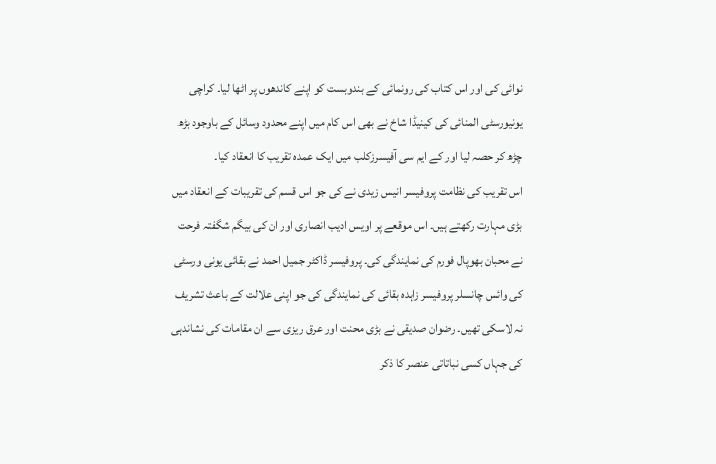نوائی کی اور اس کتاب کی رونمائی کے بندوبست کو اپنے کاندھوں پر اٹھا لیا۔ کراچی یونیورسٹی المنائی کی کینیڈا شاخ نے بھی اس کام میں اپنے محدود وسائل کے باوجود بڑھ چڑھ کر حصہ لیا اور کے ایم سی آفیسرزکلب میں ایک عمدہ تقریب کا انعقاد کیا۔
اس تقریب کی نظامت پروفیسر انیس زیدی نے کی جو اس قسم کی تقریبات کے انعقاد میں بڑی مہارت رکھتے ہیں۔ اس موقعے پر اویس ادیب انصاری اور ان کی بیگم شگفتہ فرحت نے محبان بھوپال فورم کی نمایندگی کی۔ پروفیسر ڈاکٹر جمیل احمد نے بقائی یونی ورسٹی کی وائس چانسلر پروفیسر زاہدہ بقائی کی نمایندگی کی جو اپنی علالت کے باعث تشریف نہ لاسکی تھیں۔ رضوان صدیقی نے بڑی محنت اور عرق ریزی سے ان مقامات کی نشاندہی کی جہاں کسی نباتاتی عنصر کا ذکر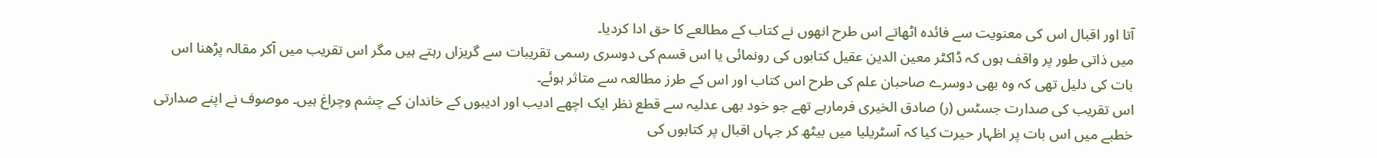آتا اور اقبال اس کی معنویت سے فائدہ اٹھاتے اس طرح انھوں نے کتاب کے مطالعے کا حق ادا کردیا۔
میں ذاتی طور پر واقف ہوں کہ ڈاکٹر معین الدین عقیل کتابوں کی رونمائی یا اس قسم کی دوسری رسمی تقریبات سے گریزاں رہتے ہیں مگر اس تقریب میں آکر مقالہ پڑھنا اس بات کی دلیل تھی کہ وہ بھی دوسرے صاحبان علم کی طرح اس کتاب اور اس کے طرز مطالعہ سے متاثر ہوئے۔
اس تقریب کی صدارت جسٹس (ر) صادق الخیری فرمارہے تھے جو خود بھی عدلیہ سے قطع نظر ایک اچھے ادیب اور ادیبوں کے خاندان کے چشم وچراغ ہیں۔ موصوف نے اپنے صدارتی خطبے میں اس بات پر اظہار حیرت کیا کہ آسٹریلیا میں بیٹھ کر جہاں اقبال پر کتابوں کی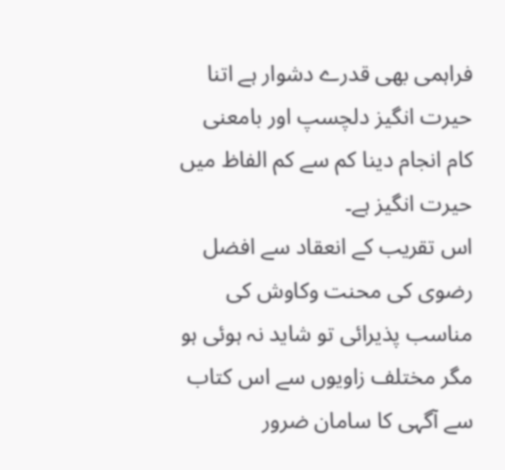فراہمی بھی قدرے دشوار ہے اتنا حیرت انگیز دلچسپ اور بامعنی کام انجام دینا کم سے کم الفاظ میں حیرت انگیز ہے۔
اس تقریب کے انعقاد سے افضل رضوی کی محنت وکاوش کی مناسب پذیرائی تو شاید نہ ہوئی ہو مگر مختلف زاویوں سے اس کتاب سے آگہی کا سامان ضرور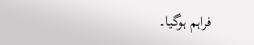فراہم ہوگیا۔